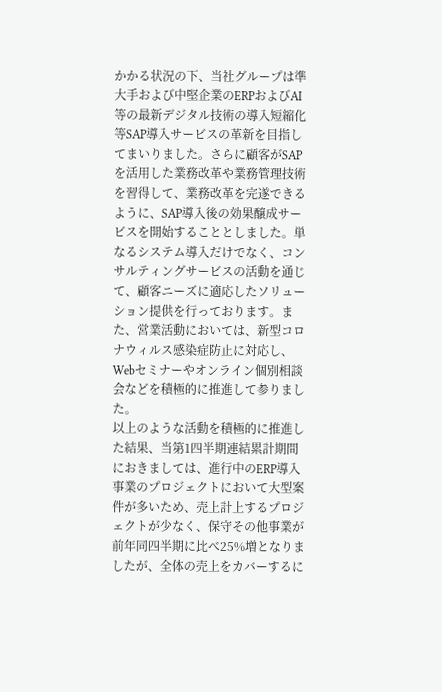かかる状況の下、当社グループは準大手および中堅企業のERPおよびAI等の最新デジタル技術の導入短縮化等SAP導入サービスの革新を目指してまいりました。さらに顧客がSAPを活用した業務改革や業務管理技術を習得して、業務改革を完遂できるように、SAP導入後の効果醸成サービスを開始することとしました。単なるシステム導入だけでなく、コンサルティングサービスの活動を通じて、顧客ニーズに適応したソリューション提供を行っております。また、営業活動においては、新型コロナウィルス感染症防止に対応し、Webセミナーやオンライン個別相談会などを積極的に推進して参りました。
以上のような活動を積極的に推進した結果、当第1四半期連結累計期間におきましては、進行中のERP導入事業のプロジェクトにおいて大型案件が多いため、売上計上するプロジェクトが少なく、保守その他事業が前年同四半期に比べ25%増となりましたが、全体の売上をカバーするに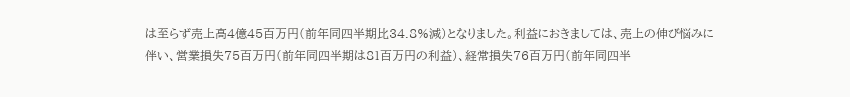は至らず売上高4億45百万円(前年同四半期比34.8%減)となりました。利益におきましては、売上の伸び悩みに伴い、営業損失75百万円(前年同四半期は81百万円の利益)、経常損失76百万円(前年同四半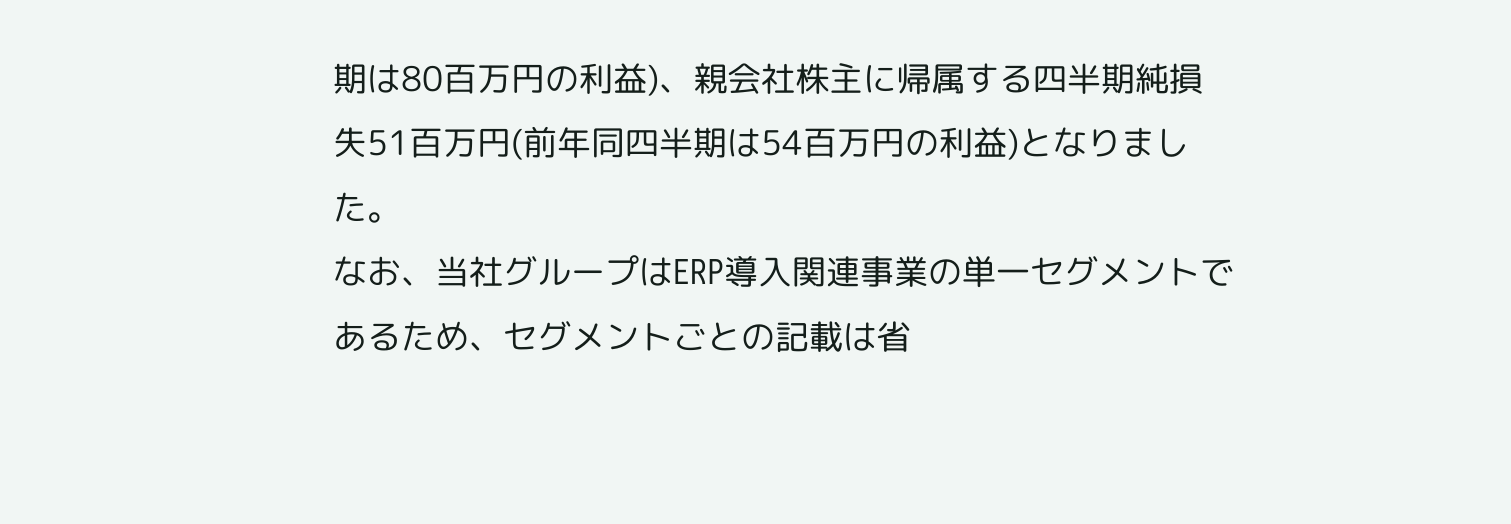期は80百万円の利益)、親会社株主に帰属する四半期純損失51百万円(前年同四半期は54百万円の利益)となりました。
なお、当社グループはERP導入関連事業の単一セグメントであるため、セグメントごとの記載は省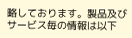略しております。製品及びサービス毎の情報は以下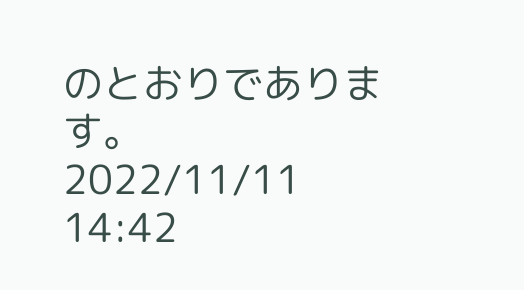のとおりであります。
2022/11/11 14:42